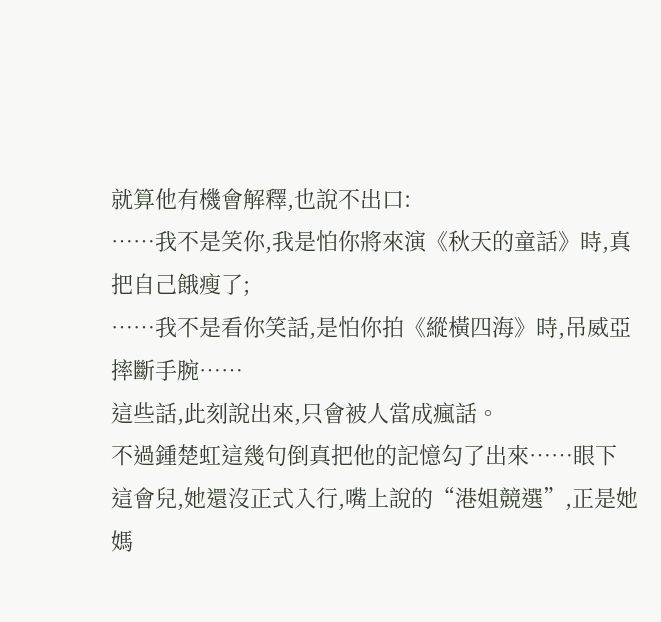就算他有機會解釋,也說不出口:
……我不是笑你,我是怕你將來演《秋天的童話》時,真把自己餓瘦了;
……我不是看你笑話,是怕你拍《縱橫四海》時,吊威亞摔斷手腕……
這些話,此刻說出來,只會被人當成瘋話。
不過鍾楚虹這幾句倒真把他的記憶勾了出來……眼下這會兒,她還沒正式入行,嘴上說的“港姐競選”,正是她媽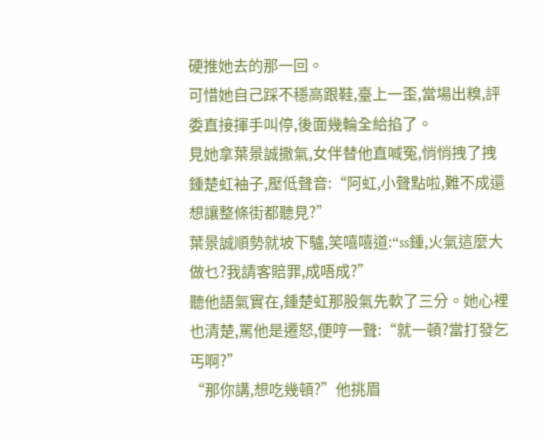硬推她去的那一回。
可惜她自己踩不穩高跟鞋,臺上一歪,當場出糗,評委直接揮手叫停,後面幾輪全給掐了。
見她拿葉景誠撒氣,女伴替他直喊冤,悄悄拽了拽鍾楚虹袖子,壓低聲音:“阿虹,小聲點啦,難不成還想讓整條街都聽見?”
葉景誠順勢就坡下驢,笑嘻嘻道:“ss鍾,火氣這麼大做乜?我請客賠罪,成唔成?”
聽他語氣實在,鍾楚虹那股氣先軟了三分。她心裡也清楚,罵他是遷怒,便哼一聲:“就一頓?當打發乞丐啊?”
“那你講,想吃幾頓?”他挑眉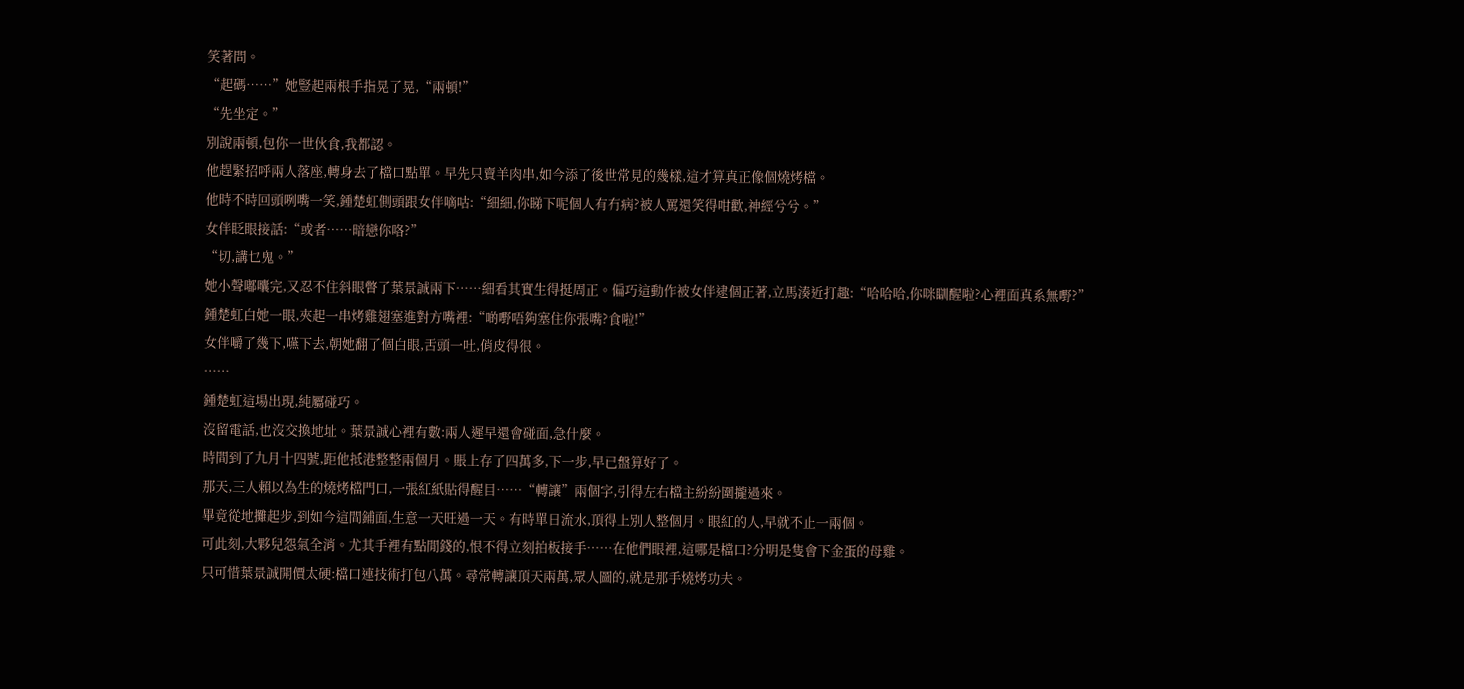笑著問。
“起碼……”她豎起兩根手指晃了晃,“兩頓!”
“先坐定。”
別說兩頓,包你一世伙食,我都認。
他趕緊招呼兩人落座,轉身去了檔口點單。早先只賣羊肉串,如今添了後世常見的幾樣,這才算真正像個燒烤檔。
他時不時回頭咧嘴一笑,鍾楚虹側頭跟女伴嘀咕:“細細,你睇下呢個人有冇病?被人罵還笑得咁歡,神經兮兮。”
女伴眨眼接話:“或者……暗戀你咯?”
“切,講乜鬼。”
她小聲嘟囔完,又忍不住斜眼瞥了葉景誠兩下……細看其實生得挺周正。偏巧這動作被女伴逮個正著,立馬湊近打趣:“哈哈哈,你咪瞓醒啦?心裡面真系無嘢?”
鍾楚虹白她一眼,夾起一串烤雞翅塞進對方嘴裡:“啲嘢唔夠塞住你張嘴?食啦!”
女伴嚼了幾下,嚥下去,朝她翻了個白眼,舌頭一吐,俏皮得很。
……
鍾楚虹這場出現,純屬碰巧。
沒留電話,也沒交換地址。葉景誠心裡有數:兩人遲早還會碰面,急什麼。
時間到了九月十四號,距他抵港整整兩個月。賬上存了四萬多,下一步,早已盤算好了。
那天,三人賴以為生的燒烤檔門口,一張紅紙貼得醒目……“轉讓”兩個字,引得左右檔主紛紛圍攏過來。
畢竟從地攤起步,到如今這間鋪面,生意一天旺過一天。有時單日流水,頂得上別人整個月。眼紅的人,早就不止一兩個。
可此刻,大夥兒怨氣全消。尤其手裡有點閒錢的,恨不得立刻拍板接手……在他們眼裡,這哪是檔口?分明是隻會下金蛋的母雞。
只可惜葉景誠開價太硬:檔口連技術打包八萬。尋常轉讓頂天兩萬,眾人圖的,就是那手燒烤功夫。